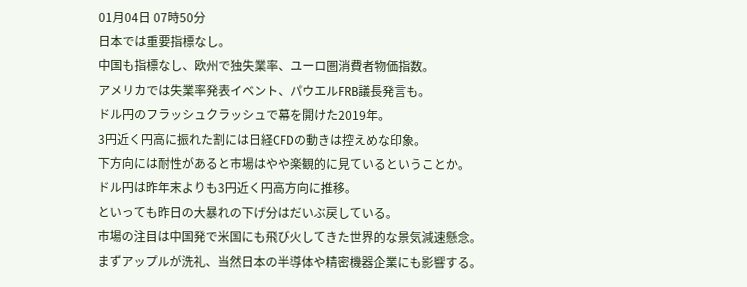01月04日 07時50分
日本では重要指標なし。
中国も指標なし、欧州で独失業率、ユーロ圏消費者物価指数。
アメリカでは失業率発表イベント、パウエルFRB議長発言も。
ドル円のフラッシュクラッシュで幕を開けた2019年。
3円近く円高に振れた割には日経CFDの動きは控えめな印象。
下方向には耐性があると市場はやや楽観的に見ているということか。
ドル円は昨年末よりも3円近く円高方向に推移。
といっても昨日の大暴れの下げ分はだいぶ戻している。
市場の注目は中国発で米国にも飛び火してきた世界的な景気減速懸念。
まずアップルが洗礼、当然日本の半導体や精密機器企業にも影響する。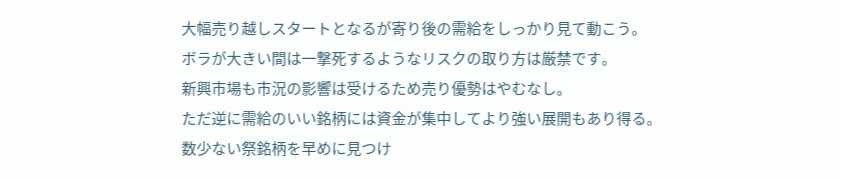大幅売り越しスタートとなるが寄り後の需給をしっかり見て動こう。
ボラが大きい間は一撃死するようなリスクの取り方は厳禁です。
新興市場も市況の影響は受けるため売り優勢はやむなし。
ただ逆に需給のいい銘柄には資金が集中してより強い展開もあり得る。
数少ない祭銘柄を早めに見つけ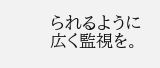られるように広く監視を。